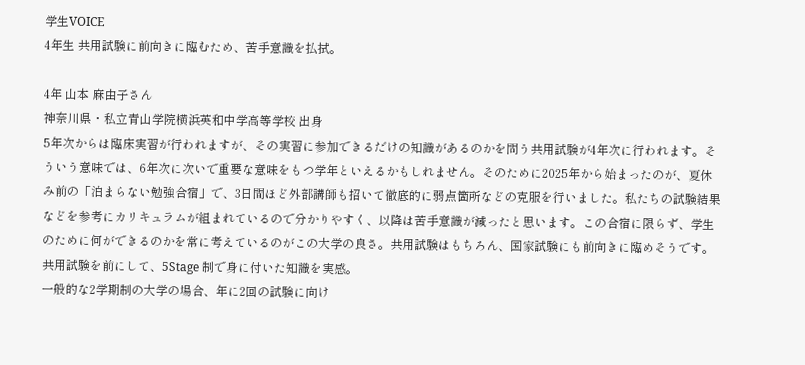学生VOICE
4年生 共用試験に前向きに臨むため、苦手意識を払拭。

4年 山本 麻由子さん
神奈川県・私立青山学院横浜英和中学高等学校 出身
5年次からは臨床実習が行われますが、その実習に参加できるだけの知識があるのかを問う共用試験が4年次に行われます。そういう意味では、6年次に次いで重要な意味をもつ学年といえるかもしれません。そのために2025年から始まったのが、夏休み前の「泊まらない勉強合宿」で、3日間ほど外部講師も招いて徹底的に弱点箇所などの克服を行いました。私たちの試験結果などを参考にカリキュラムが組まれているので分かりやすく、以降は苦手意識が減ったと思います。この合宿に限らず、学生のために何ができるのかを常に考えているのがこの大学の良さ。共用試験はもちろん、国家試験にも前向きに臨めそうです。
共用試験を前にして、5Stage 制で身に付いた知識を実感。
一般的な2学期制の大学の場合、年に2回の試験に向け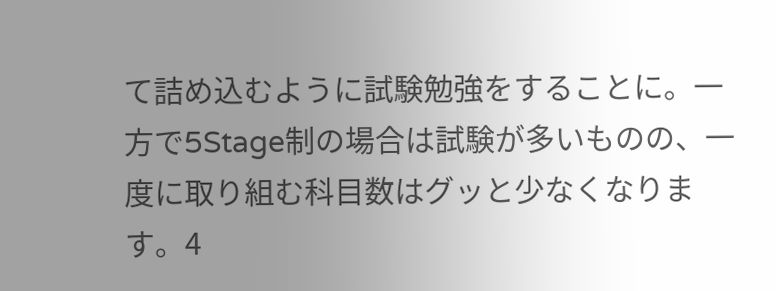て詰め込むように試験勉強をすることに。一方で5Stage制の場合は試験が多いものの、一度に取り組む科目数はグッと少なくなります。4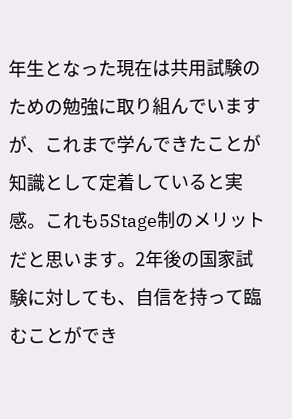年生となった現在は共用試験のための勉強に取り組んでいますが、これまで学んできたことが知識として定着していると実感。これも5Stage制のメリットだと思います。2年後の国家試験に対しても、自信を持って臨むことができ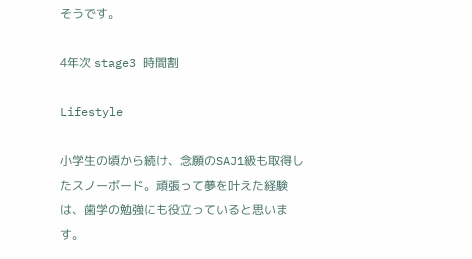そうです。

4年次 stage3 時間割

Lifestyle

小学生の頃から続け、念願のSAJ1級も取得したスノーボード。頑張って夢を叶えた経験は、歯学の勉強にも役立っていると思います。